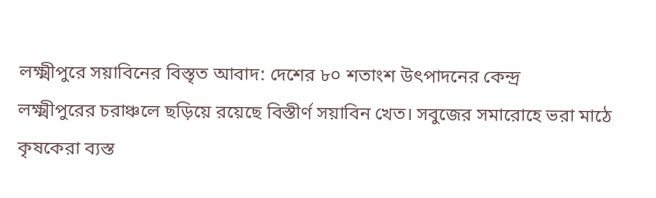লক্ষ্মীপুরে সয়াবিনের বিস্তৃত আবাদ: দেশের ৮০ শতাংশ উৎপাদনের কেন্দ্র
লক্ষ্মীপুরের চরাঞ্চলে ছড়িয়ে রয়েছে বিস্তীর্ণ সয়াবিন খেত। সবুজের সমারোহে ভরা মাঠে কৃষকেরা ব্যস্ত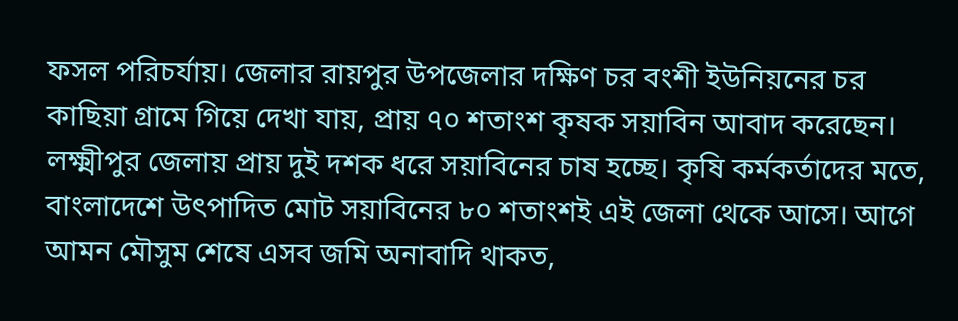ফসল পরিচর্যায়। জেলার রায়পুর উপজেলার দক্ষিণ চর বংশী ইউনিয়নের চর কাছিয়া গ্রামে গিয়ে দেখা যায়, প্রায় ৭০ শতাংশ কৃষক সয়াবিন আবাদ করেছেন।
লক্ষ্মীপুর জেলায় প্রায় দুই দশক ধরে সয়াবিনের চাষ হচ্ছে। কৃষি কর্মকর্তাদের মতে, বাংলাদেশে উৎপাদিত মোট সয়াবিনের ৮০ শতাংশই এই জেলা থেকে আসে। আগে আমন মৌসুম শেষে এসব জমি অনাবাদি থাকত,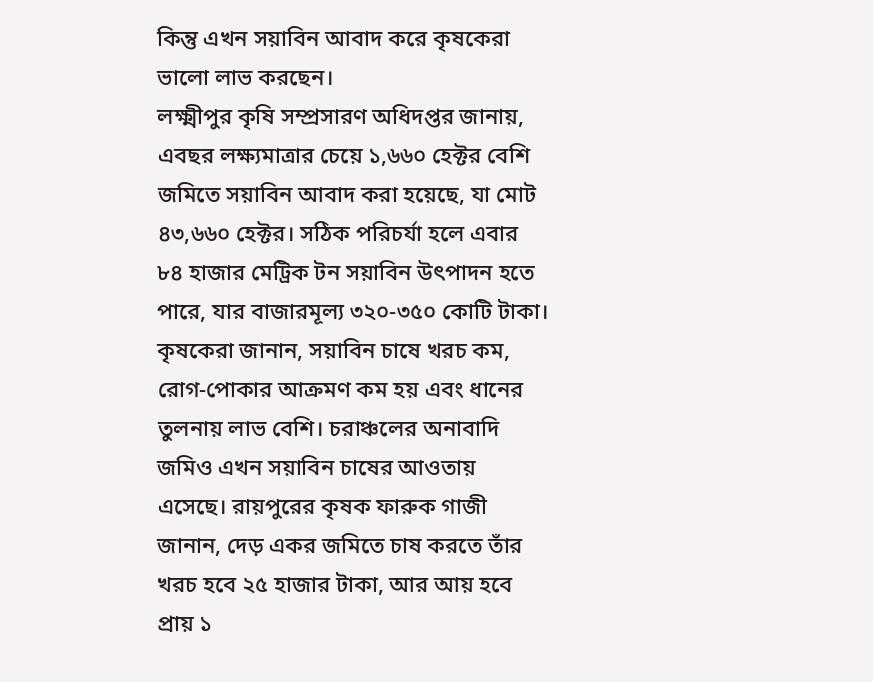কিন্তু এখন সয়াবিন আবাদ করে কৃষকেরা ভালো লাভ করছেন।
লক্ষ্মীপুর কৃষি সম্প্রসারণ অধিদপ্তর জানায়, এবছর লক্ষ্যমাত্রার চেয়ে ১,৬৬০ হেক্টর বেশি জমিতে সয়াবিন আবাদ করা হয়েছে, যা মোট ৪৩,৬৬০ হেক্টর। সঠিক পরিচর্যা হলে এবার ৮৪ হাজার মেট্রিক টন সয়াবিন উৎপাদন হতে পারে, যার বাজারমূল্য ৩২০-৩৫০ কোটি টাকা।
কৃষকেরা জানান, সয়াবিন চাষে খরচ কম, রোগ-পোকার আক্রমণ কম হয় এবং ধানের তুলনায় লাভ বেশি। চরাঞ্চলের অনাবাদি জমিও এখন সয়াবিন চাষের আওতায় এসেছে। রায়পুরের কৃষক ফারুক গাজী জানান, দেড় একর জমিতে চাষ করতে তাঁর খরচ হবে ২৫ হাজার টাকা, আর আয় হবে প্রায় ১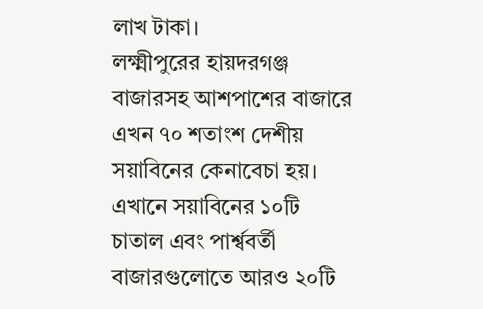লাখ টাকা।
লক্ষ্মীপুরের হায়দরগঞ্জ বাজারসহ আশপাশের বাজারে এখন ৭০ শতাংশ দেশীয় সয়াবিনের কেনাবেচা হয়। এখানে সয়াবিনের ১০টি চাতাল এবং পার্শ্ববর্তী বাজারগুলোতে আরও ২০টি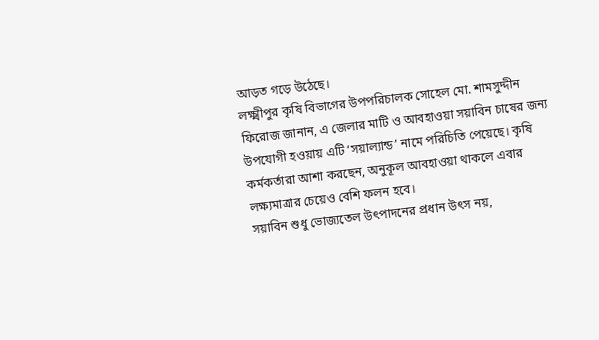আড়ত গড়ে উঠেছে।
লক্ষ্মীপুর কৃষি বিভাগের উপপরিচালক সোহেল মো. শামসুদ্দীন ফিরোজ জানান, এ জেলার মাটি ও আবহাওয়া সয়াবিন চাষের জন্য উপযোগী হওয়ায় এটি ‘সয়াল্যান্ড’ নামে পরিচিতি পেয়েছে। কৃষি কর্মকর্তারা আশা করছেন, অনুকূল আবহাওয়া থাকলে এবার লক্ষ্যমাত্রার চেয়েও বেশি ফলন হবে।
সয়াবিন শুধু ভোজ্যতেল উৎপাদনের প্রধান উৎস নয়,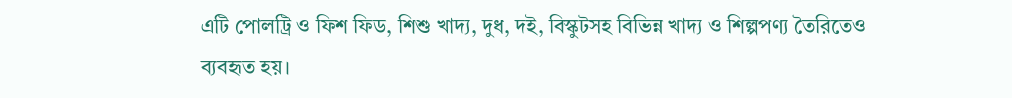এটি পোলট্রি ও ফিশ ফিড, শিশু খাদ্য, দুধ, দই, বিস্কুটসহ বিভিন্ন খাদ্য ও শিল্পপণ্য তৈরিতেও ব্যবহৃত হয়।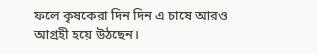ফলে কৃষকেরা দিন দিন এ চাষে আরও আগ্রহী হয়ে উঠছেন।